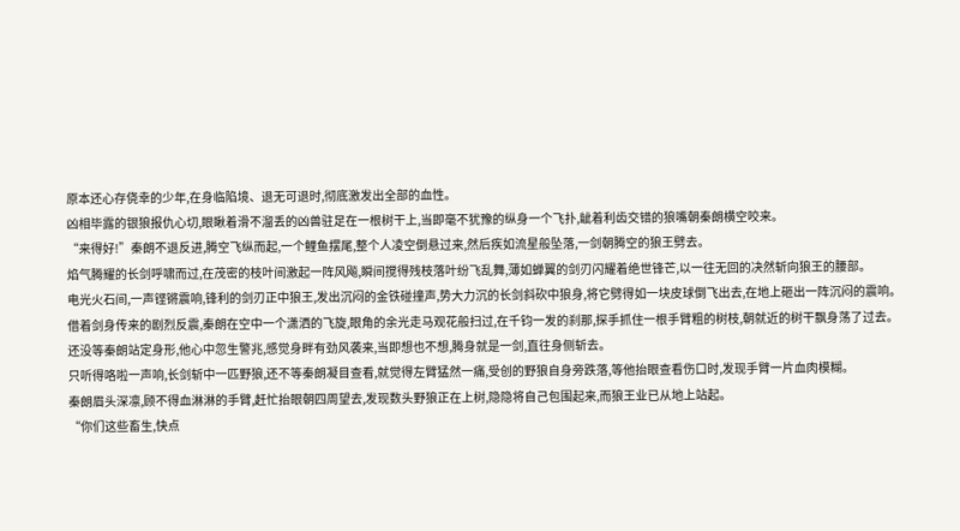原本还心存侥幸的少年,在身临陷境、退无可退时,彻底激发出全部的血性。
凶相毕露的银狼报仇心切,眼瞅着滑不溜丢的凶兽驻足在一根树干上,当即毫不犹豫的纵身一个飞扑,龇着利齿交错的狼嘴朝秦朗横空咬来。
“来得好!”秦朗不退反进,腾空飞纵而起,一个鲤鱼摆尾,整个人凌空倒悬过来,然后疾如流星般坠落,一剑朝腾空的狼王劈去。
焰气腾耀的长剑呼啸而过,在茂密的枝叶间激起一阵风飚,瞬间搅得残枝落叶纷飞乱舞,薄如蝉翼的剑刃闪耀着绝世锋芒,以一往无回的决然斩向狼王的腰部。
电光火石间,一声铿锵震响,锋利的剑刃正中狼王,发出沉闷的金铁碰撞声,势大力沉的长剑斜砍中狼身,将它劈得如一块皮球倒飞出去,在地上砸出一阵沉闷的震响。
借着剑身传来的剧烈反震,秦朗在空中一个潇洒的飞旋,眼角的余光走马观花般扫过,在千钧一发的刹那,探手抓住一根手臂粗的树枝,朝就近的树干飘身荡了过去。
还没等秦朗站定身形,他心中忽生警兆,感觉身畔有劲风袭来,当即想也不想,腾身就是一剑,直往身侧斩去。
只听得咯啦一声响,长剑斩中一匹野狼,还不等秦朗凝目查看,就觉得左臂猛然一痛,受创的野狼自身旁跌落,等他抬眼查看伤口时,发现手臂一片血肉模糊。
秦朗眉头深凛,顾不得血淋淋的手臂,赶忙抬眼朝四周望去,发现数头野狼正在上树,隐隐将自己包围起来,而狼王业已从地上站起。
“你们这些畜生,快点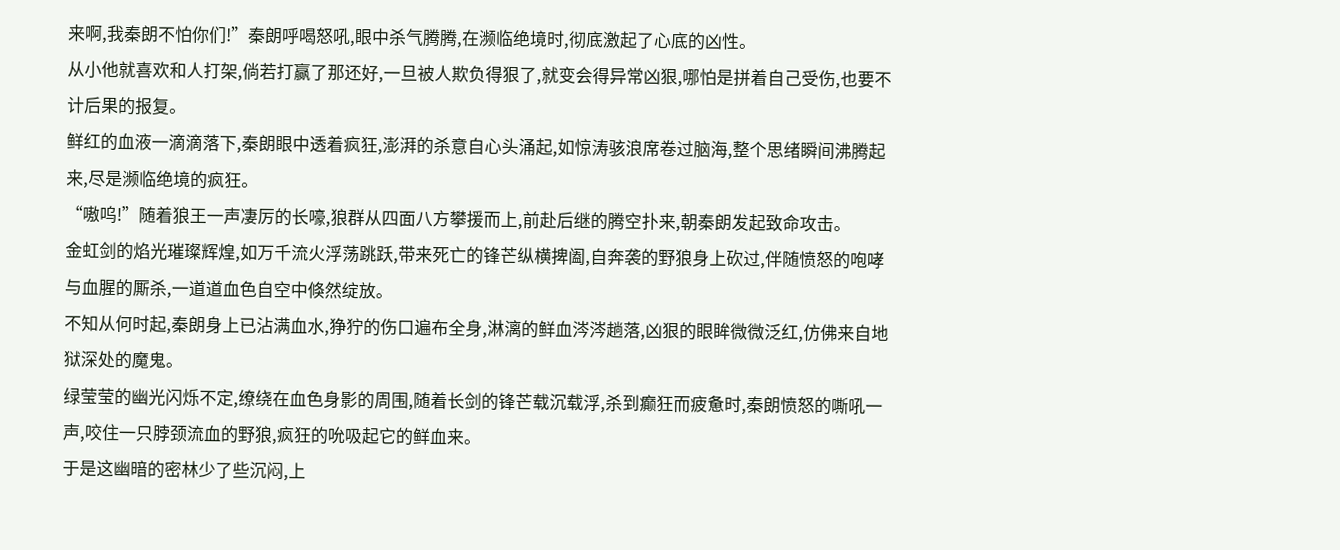来啊,我秦朗不怕你们!”秦朗呼喝怒吼,眼中杀气腾腾,在濒临绝境时,彻底激起了心底的凶性。
从小他就喜欢和人打架,倘若打赢了那还好,一旦被人欺负得狠了,就变会得异常凶狠,哪怕是拼着自己受伤,也要不计后果的报复。
鲜红的血液一滴滴落下,秦朗眼中透着疯狂,澎湃的杀意自心头涌起,如惊涛骇浪席卷过脑海,整个思绪瞬间沸腾起来,尽是濒临绝境的疯狂。
“嗷呜!”随着狼王一声凄厉的长嚎,狼群从四面八方攀援而上,前赴后继的腾空扑来,朝秦朗发起致命攻击。
金虹剑的焰光璀璨辉煌,如万千流火浮荡跳跃,带来死亡的锋芒纵横捭阖,自奔袭的野狼身上砍过,伴随愤怒的咆哮与血腥的厮杀,一道道血色自空中倏然绽放。
不知从何时起,秦朗身上已沾满血水,狰狞的伤口遍布全身,淋漓的鲜血涔涔趟落,凶狠的眼眸微微泛红,仿佛来自地狱深处的魔鬼。
绿莹莹的幽光闪烁不定,缭绕在血色身影的周围,随着长剑的锋芒载沉载浮,杀到癫狂而疲惫时,秦朗愤怒的嘶吼一声,咬住一只脖颈流血的野狼,疯狂的吮吸起它的鲜血来。
于是这幽暗的密林少了些沉闷,上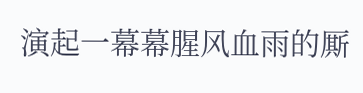演起一幕幕腥风血雨的厮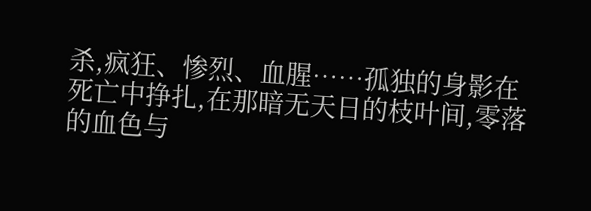杀,疯狂、惨烈、血腥……孤独的身影在死亡中挣扎,在那暗无天日的枝叶间,零落的血色与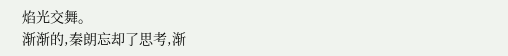焰光交舞。
渐渐的,秦朗忘却了思考,渐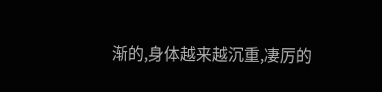渐的,身体越来越沉重,凄厉的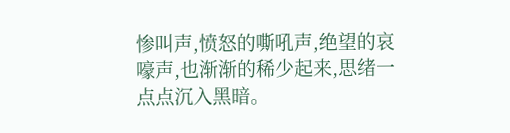惨叫声,愤怒的嘶吼声,绝望的哀嚎声,也渐渐的稀少起来,思绪一点点沉入黑暗。